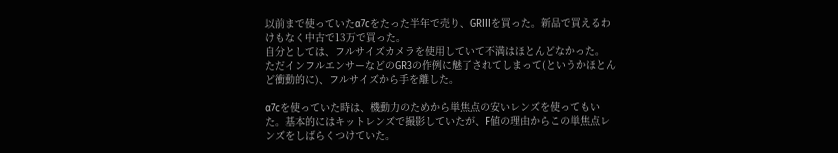以前まで使っていたα7cをたった半年で売り、GRIIIを買った。新品で買えるわけもなく中古で13万で買った。
自分としては、フルサイズカメラを使用していて不満はほとんどなかった。
ただインフルエンサーなどのGR3の作例に魅了されてしまって(というかほとんど衝動的に)、フルサイズから手を離した。

α7cを使っていた時は、機動力のためから単焦点の安いレンズを使ってもいた。基本的にはキットレンズで撮影していたが、F値の理由からこの単焦点レンズをしばらくつけていた。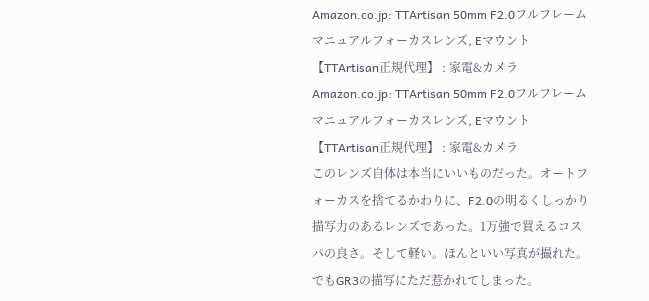Amazon.co.jp: TTArtisan 50mm F2.0フルフレームマニュアルフォーカスレンズ, Eマウント【TTArtisan正規代理】 : 家電&カメラ
Amazon.co.jp: TTArtisan 50mm F2.0フルフレームマニュアルフォーカスレンズ, Eマウント【TTArtisan正規代理】 : 家電&カメラ
このレンズ自体は本当にいいものだった。オートフォーカスを捨てるかわりに、F2.0の明るくしっかり描写力のあるレンズであった。1万強で買えるコスパの良さ。そして軽い。ほんといい写真が撮れた。
でもGR3の描写にただ惹かれてしまった。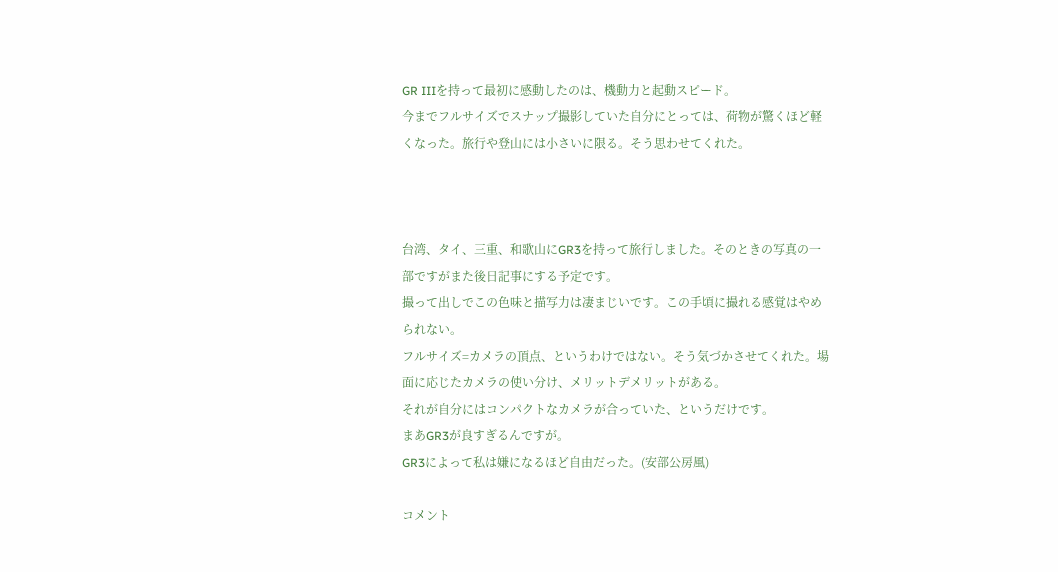GR IIIを持って最初に感動したのは、機動力と起動スピード。
今までフルサイズでスナップ撮影していた自分にとっては、荷物が驚くほど軽くなった。旅行や登山には小さいに限る。そう思わせてくれた。



台湾、タイ、三重、和歌山にGR3を持って旅行しました。そのときの写真の一部ですがまた後日記事にする予定です。
撮って出しでこの色味と描写力は凄まじいです。この手頃に撮れる感覚はやめられない。
フルサイズ=カメラの頂点、というわけではない。そう気づかさせてくれた。場面に応じたカメラの使い分け、メリットデメリットがある。
それが自分にはコンパクトなカメラが合っていた、というだけです。
まあGR3が良すぎるんですが。
GR3によって私は嫌になるほど自由だった。(安部公房風)

コメント